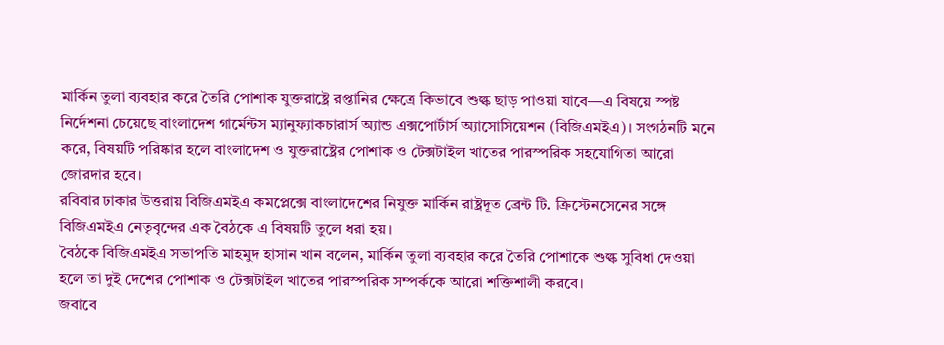মার্কিন তুলা ব্যবহার করে তৈরি পোশাক যুক্তরাষ্ট্রে রপ্তানির ক্ষেত্রে কিভাবে শুল্ক ছাড় পাওয়া যাবে—এ বিষয়ে স্পষ্ট নির্দেশনা চেয়েছে বাংলাদেশ গার্মেন্টস ম্যানুফ্যাকচারার্স অ্যান্ড এক্সপোর্টার্স অ্যাসোসিয়েশন (বিজিএমইএ)। সংগঠনটি মনে করে, বিষয়টি পরিষ্কার হলে বাংলাদেশ ও যুক্তরাষ্ট্রের পোশাক ও টেক্সটাইল খাতের পারস্পরিক সহযোগিতা আরো জোরদার হবে।
রবিবার ঢাকার উত্তরায় বিজিএমইএ কমপ্লেক্সে বাংলাদেশের নিযুক্ত মার্কিন রাষ্ট্রদূত ব্রেন্ট টি. ক্রিস্টেনসেনের সঙ্গে বিজিএমইএ নেতৃবৃন্দের এক বৈঠকে এ বিষয়টি তুলে ধরা হয়।
বৈঠকে বিজিএমইএ সভাপতি মাহমুদ হাসান খান বলেন, মার্কিন তুলা ব্যবহার করে তৈরি পোশাকে শুল্ক সুবিধা দেওয়া হলে তা দুই দেশের পোশাক ও টেক্সটাইল খাতের পারস্পরিক সম্পর্ককে আরো শক্তিশালী করবে।
জবাবে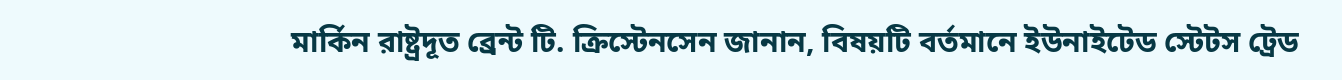মার্কিন রাষ্ট্রদূত ব্রেন্ট টি. ক্রিস্টেনসেন জানান, বিষয়টি বর্তমানে ইউনাইটেড স্টেটস ট্রেড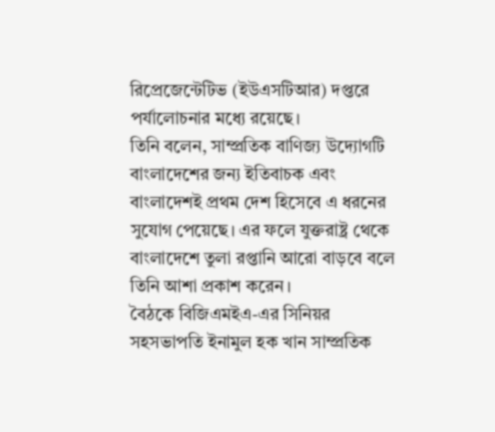রিপ্রেজেন্টেটিভ (ইউএসটিআর) দপ্তরে পর্যালোচনার মধ্যে রয়েছে।
তিনি বলেন, সাম্প্রতিক বাণিজ্য উদ্যোগটি বাংলাদেশের জন্য ইতিবাচক এবং বাংলাদেশই প্রথম দেশ হিসেবে এ ধরনের সুযোগ পেয়েছে। এর ফলে যুক্তরাষ্ট্র থেকে বাংলাদেশে তুলা রপ্তানি আরো বাড়বে বলে তিনি আশা প্রকাশ করেন।
বৈঠকে বিজিএমইএ-এর সিনিয়র সহসভাপতি ইনামুল হক খান সাম্প্রতিক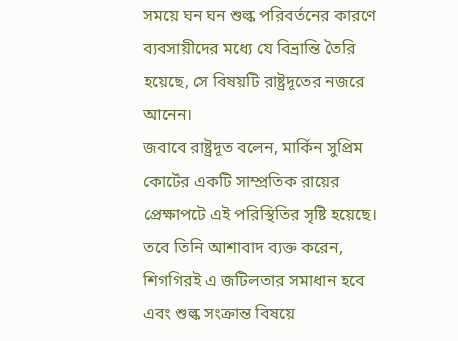সময়ে ঘন ঘন শুল্ক পরিবর্তনের কারণে ব্যবসায়ীদের মধ্যে যে বিভ্রান্তি তৈরি হয়েছে, সে বিষয়টি রাষ্ট্রদূতের নজরে আনেন।
জবাবে রাষ্ট্রদূত বলেন, মার্কিন সুপ্রিম কোর্টের একটি সাম্প্রতিক রায়ের প্রেক্ষাপটে এই পরিস্থিতির সৃষ্টি হয়েছে। তবে তিনি আশাবাদ ব্যক্ত করেন, শিগগিরই এ জটিলতার সমাধান হবে এবং শুল্ক সংক্রান্ত বিষয়ে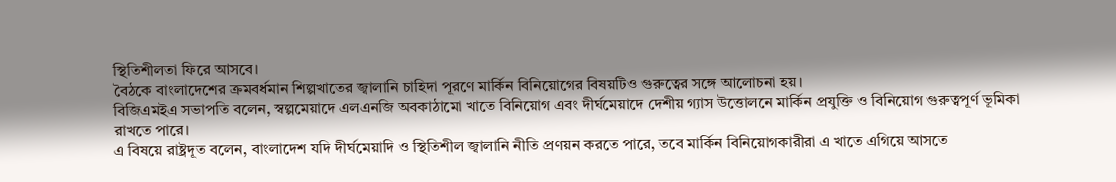স্থিতিশীলতা ফিরে আসবে।
বৈঠকে বাংলাদেশের ক্রমবর্ধমান শিল্পখাতের জ্বালানি চাহিদা পূরণে মার্কিন বিনিয়োগের বিষয়টিও গুরুত্বের সঙ্গে আলোচনা হয়।
বিজিএমইএ সভাপতি বলেন, স্বল্পমেয়াদে এলএনজি অবকাঠামো খাতে বিনিয়োগ এবং দীর্ঘমেয়াদে দেশীয় গ্যাস উত্তোলনে মার্কিন প্রযুক্তি ও বিনিয়োগ গুরুত্বপূর্ণ ভূমিকা রাখতে পারে।
এ বিষয়ে রাষ্ট্রদূত বলেন, বাংলাদেশ যদি দীর্ঘমেয়াদি ও স্থিতিশীল জ্বালানি নীতি প্রণয়ন করতে পারে, তবে মার্কিন বিনিয়োগকারীরা এ খাতে এগিয়ে আসতে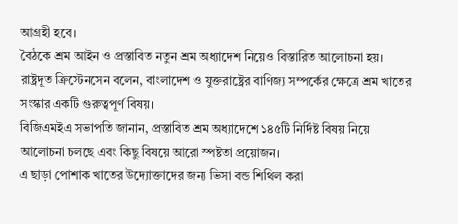আগ্রহী হবে।
বৈঠকে শ্রম আইন ও প্রস্তাবিত নতুন শ্রম অধ্যাদেশ নিয়েও বিস্তারিত আলোচনা হয়। রাষ্ট্রদূত ক্রিস্টেনসেন বলেন, বাংলাদেশ ও যুক্তরাষ্ট্রের বাণিজ্য সম্পর্কের ক্ষেত্রে শ্রম খাতের সংস্কার একটি গুরুত্বপূর্ণ বিষয়।
বিজিএমইএ সভাপতি জানান, প্রস্তাবিত শ্রম অধ্যাদেশে ১৪৫টি নির্দিষ্ট বিষয় নিয়ে আলোচনা চলছে এবং কিছু বিষয়ে আরো স্পষ্টতা প্রয়োজন।
এ ছাড়া পোশাক খাতের উদ্যোক্তাদের জন্য ভিসা বন্ড শিথিল করা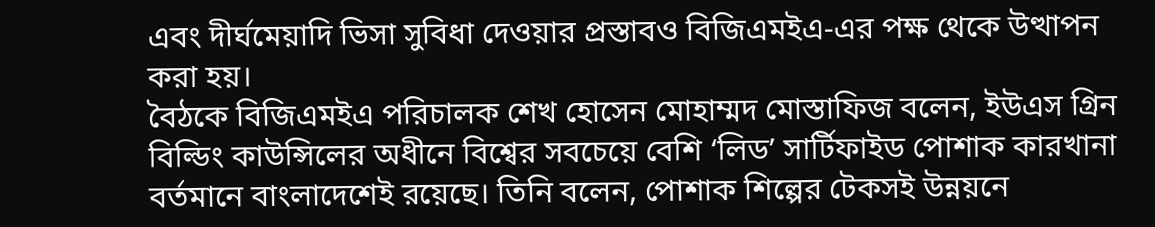এবং দীর্ঘমেয়াদি ভিসা সুবিধা দেওয়ার প্রস্তাবও বিজিএমইএ-এর পক্ষ থেকে উত্থাপন করা হয়।
বৈঠকে বিজিএমইএ পরিচালক শেখ হোসেন মোহাম্মদ মোস্তাফিজ বলেন, ইউএস গ্রিন বিল্ডিং কাউন্সিলের অধীনে বিশ্বের সবচেয়ে বেশি ‘লিড’ সার্টিফাইড পোশাক কারখানা বর্তমানে বাংলাদেশেই রয়েছে। তিনি বলেন, পোশাক শিল্পের টেকসই উন্নয়নে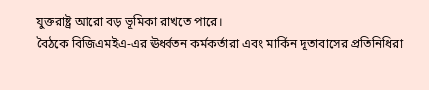যুক্তরাষ্ট্র আরো বড় ভূমিকা রাখতে পারে।
বৈঠকে বিজিএমইএ-এর ঊর্ধ্বতন কর্মকর্তারা এবং মার্কিন দূতাবাসের প্রতিনিধিরা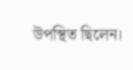উপস্থিত ছিলেন।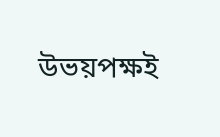উভয়পক্ষই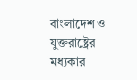বাংলাদেশ ও যুক্তরাষ্ট্রের মধ্যকার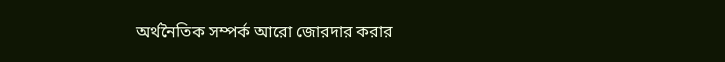অর্থনৈতিক সম্পর্ক আরো জোরদার করার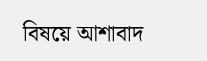বিষয়ে আশাবাদ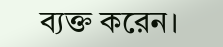ব্যক্ত করেন।